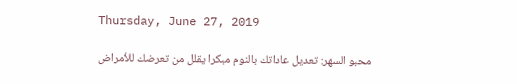Thursday, June 27, 2019

محبو السهر: تعديل عاداتك بالنوم مبكرا يقلل من تعرضك للأمراض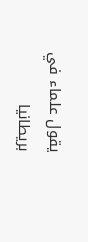يقول علماء في بريطانيا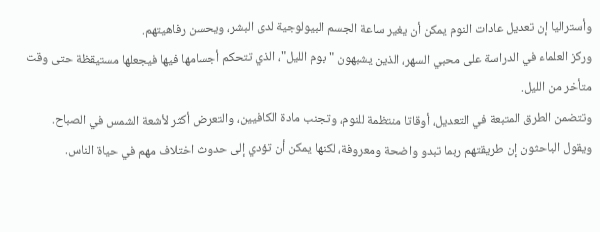وأستراليا إن تعديل عادات النوم يمكن أن يغير ساعة الجسم البيولوجية لدى البشر، ويحسن رفاهيتهم.
وركز العلماء في الدراسة على محبي السهر، الذين يشبهون "بوم الليل"، الذي تتحكم أجسامها فيها فيجعلها مستيقظة حتى وقت متأخر من الليل.
وتتضمن الطرق المتبعة في التعديل، أوقاتا منتظمة للنوم، وتجنب مادة الكافيين، والتعرض أكثر لأشعة الشمس في الصباح.
ويقول الباحثون إن طريقتهم ربما تبدو واضحة ومعروفة، لكنها يمكن أن تؤدي إلى حدوث اختلاف مهم في حياة الناس.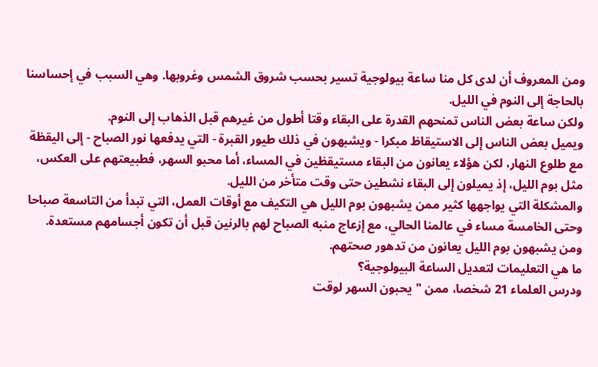ومن المعروف أن لدى كل منا ساعة بيولوجية تسير بحسب شروق الشمس وغروبها. وهي السبب في إحساسنا بالحاجة إلى النوم في الليل.
ولكن ساعة بعض الناس تمنحهم القدرة على البقاء وقتا أطول من غيرهم قبل الذهاب إلى النوم.
ويميل بعض الناس إلى الاستيقاظ مبكرا - ويشبهون في ذلك طيور القبرة - التي يدفعها نور الصباح - إلى اليقظة مع طلوع النهار، لكن هؤلاء يعانون من البقاء مستيقظين في المساء، أما محبو السهر، فطبيعتهم على العكس، مثل بوم الليل، إذ يميلون إلى البقاء نشطين حتى وقت متأخر من الليل.
والمشكلة التي يواجهها كثير ممن يشبهون بوم الليل هي التكيف مع أوقات العمل، التي تبدأ من التاسعة صباحا وحتى الخامسة مساء في عالمنا الحالي، مع إزعاج منبه الصباح لهم بالرنين قبل أن تكون أجسامهم مستعدة.
ومن يشبهون بوم الليل يعانون من تدهور صحتهم.
ما هي التعليمات لتعديل الساعة البيولوجية؟
ودرس العلماء 21 شخصا، ممن "يحبون السهر لوقت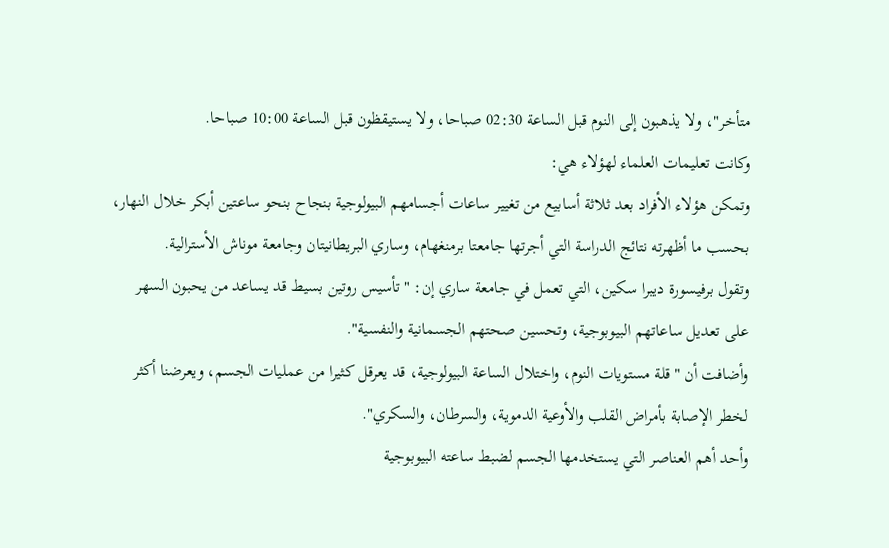متأخر"، ولا يذهبون إلى النوم قبل الساعة 02:30 صباحا، ولا يستيقظون قبل الساعة 10:00 صباحا.
وكانت تعليمات العلماء لهؤلاء هي:
وتمكن هؤلاء الأفراد بعد ثلاثة أسابيع من تغيير ساعات أجسامهم البيولوجية بنجاح بنحو ساعتين أبكر خلال النهار، بحسب ما أظهرته نتائج الدراسة التي أجرتها جامعتا برمنغهام، وساري البريطانيتان وجامعة موناش الأسترالية.
وتقول برفيسورة ديبرا سكين، التي تعمل في جامعة ساري إن: "تأسيس روتين بسيط قد يساعد من يحبون السهر على تعديل ساعاتهم البيوبوجية، وتحسين صحتهم الجسمانية والنفسية".
وأضافت أن "قلة مستويات النوم، واختلال الساعة البيولوجية، قد يعرقل كثيرا من عمليات الجسم، ويعرضنا أكثر لخطر الإصابة بأمراض القلب والأوعية الدموية، والسرطان، والسكري".
وأحد أهم العناصر التي يستخدمها الجسم لضبط ساعته البيوبوجية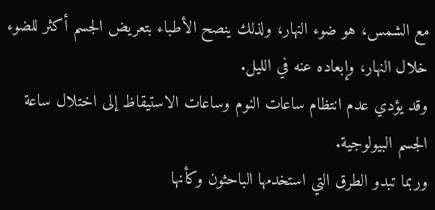مع الشمس، هو ضوء النهار، ولذلك ينصح الأطباء بتعريض الجسم أكثر للضوء خلال النهار، وإبعاده عنه في الليل.
وقد يؤدي عدم انتظام ساعات النوم وساعات الاستيقاظ إلى اختلال ساعة الجسم البيولوجية.
وربما تبدو الطرق التي استخدمها الباحثون وكأنها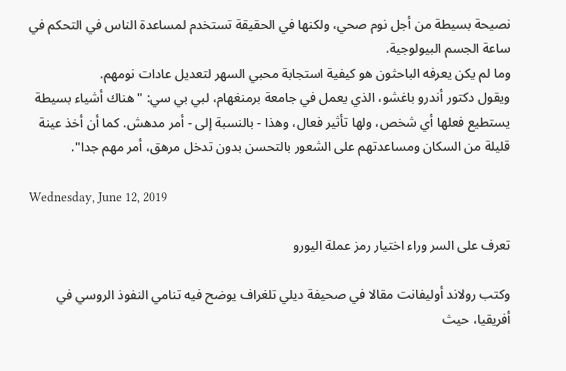نصيحة بسيطة من أجل نوم صحي، ولكنها في الحقيقة تستخدم لمساعدة الناس في التحكم في ساعة الجسم البيولوجية.
وما لم يكن يعرفه الباحثون هو كيفية استجابة محبي السهر لتعديل عادات نومهم.
ويقول دكتور أندرو باغشو، الذي يعمل في جامعة برمنغهام، لبي بي سي: "هناك أشياء بسيطة يستطيع فعلها أي شخص، ولها تأثير فعال، وهذا - بالنسبة إلى - أمر مدهش. كما أن أخذ عينة قليلة من السكان ومساعدتهم على الشعور بالتحسن بدون تدخل مرهق، أمر مهم جدا".

Wednesday, June 12, 2019

تعرف على السر وراء اختيار رمز عملة اليورو

وكتب رولاند أوليفانت مقالا في صحيفة ديلي تلغراف يوضح فيه تنامي النفوذ الروسي في أفريقيا، حيث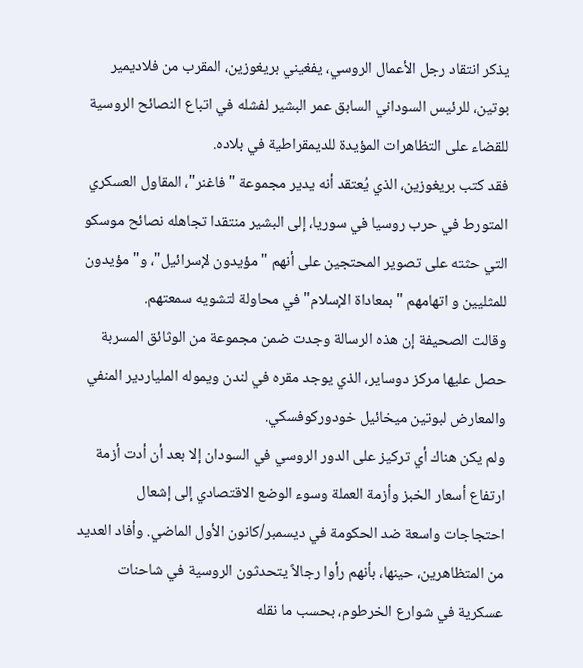يذكر انتقاد رجل الأعمال الروسي، يفغيني بريغوزين، المقرب من فلاديمير بوتين، للرئيس السوداني السابق عمر البشير لفشله في اتباع النصائح الروسية للقضاء على التظاهرات المؤيدة للديمقراطية في بلاده.
فقد كتب بريغوزين، الذي يُعتقد أنه يدير مجموعة "فاغنر"، المقاول العسكري المتورط في حرب روسيا في سوريا، إلى البشير منتقدا تجاهله نصائح موسكو التي حثته على تصوير المحتجين على أنهم "مؤيدون لإسرائيل"، و"مؤيدون للمثليين و اتهامهم "بمعاداة الإسلام" في محاولة لتشويه سمعتهم.
وقالت الصحيفة إن هذه الرسالة وجدت ضمن مجموعة من الوثائق المسربة حصل عليها مركز دوساير، الذي يوجد مقره في لندن ويموله الملياردير المنفي والمعارض لبوتين ميخائيل خودوركوفسكي.
ولم يكن هناك أي تركيز على الدور الروسي في السودان إلا بعد أن أدت أزمة ارتفاع أسعار الخبز وأزمة العملة وسوء الوضع الاقتصادي إلى إشعال احتجاجات واسعة ضد الحكومة في ديسمبر/كانون الأول الماضي. وأفاد العديد من المتظاهرين، حينها، بأنهم رأوا رجالاً يتحدثون الروسية في شاحنات عسكرية في شوارع الخرطوم، بحسب ما نقله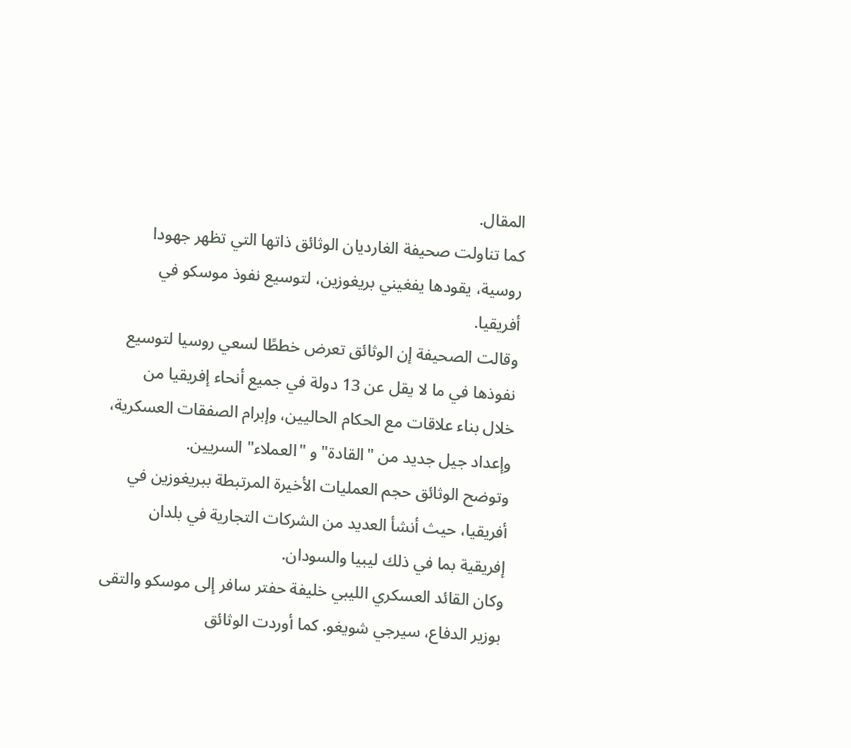المقال.
كما تناولت صحيفة الغارديان الوثائق ذاتها التي تظهر جهودا روسية، يقودها يفغيني بريغوزين، لتوسيع نفوذ موسكو في أفريقيا.
وقالت الصحيفة إن الوثائق تعرض خططًا لسعي روسيا لتوسيع نفوذها في ما لا يقل عن 13 دولة في جميع أنحاء إفريقيا من خلال بناء علاقات مع الحكام الحاليين، وإبرام الصفقات العسكرية، وإعداد جيل جديد من "القادة" و "العملاء" السريين.
وتوضح الوثائق حجم العمليات الأخيرة المرتبطة ببريغوزين في أفريقيا، حيث أنشأ العديد من الشركات التجارية في بلدان إفريقية بما في ذلك ليبيا والسودان.
وكان القائد العسكري الليبي خليفة حفتر سافر إلى موسكو والتقى بوزير الدفاع، سيرجي شويغو. كما أوردت الوثائق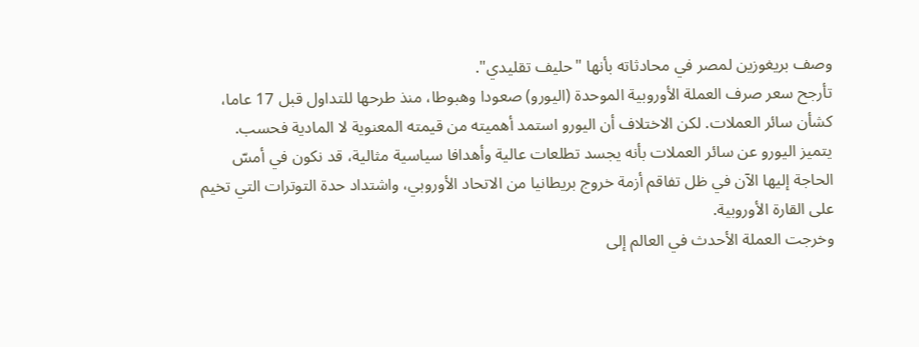وصف بريغوزين لمصر في محادثاته بأنها "حليف تقليدي".
تأرجح سعر صرف العملة الأوروبية الموحدة (اليورو) صعودا وهبوطا، منذ طرحها للتداول قبل 17 عاما، كشأن سائر العملات. لكن الاختلاف أن اليورو استمد أهميته من قيمته المعنوية لا المادية فحسب.
يتميز اليورو عن سائر العملات بأنه يجسد تطلعات عالية وأهدافا سياسية مثالية، قد نكون في أمسّ الحاجة إليها الآن في ظل تفاقم أزمة خروج بريطانيا من الاتحاد الأوروبي، واشتداد حدة التوترات التي تخيم على القارة الأوروبية.
وخرجت العملة الأحدث في العالم إلى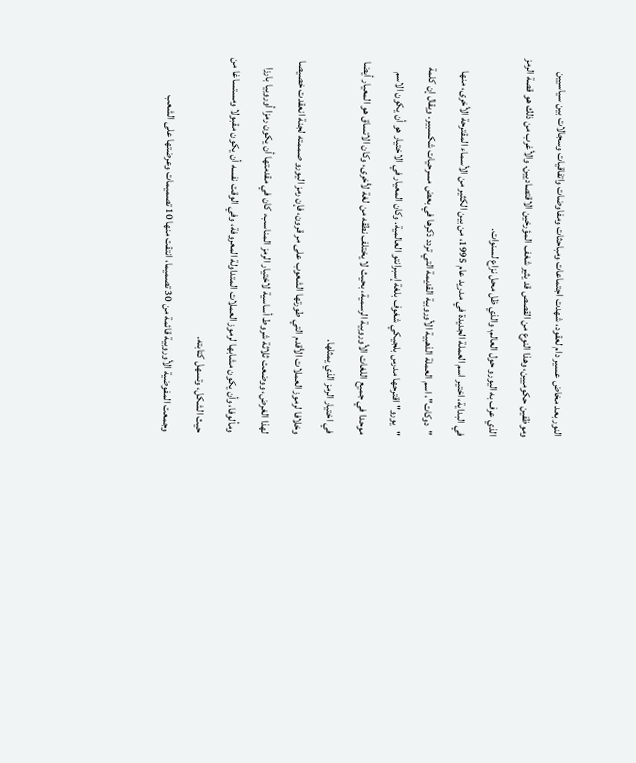النور بعد مخاض عسير دام لعقود، شهدت اجتماعات ومباحثات ومفاوضات واتفاقيات وسجالات بين سياسيين وموظفين حكوميين، وهذا النوع من القصص قد يثير شغف المؤرخين الاقتصاديين. والأغرب من ذلك هو قصة الرمز الذي عرف به اليورو حول العالم، والذي ظل محل نزاع لسنوات.
في البداية، اختير اسم العملة الجديدة في مدريد عام 1995، من بين الكثير من الأسماء المقترحة الأخرى، منها "دوكات"، اسم العملة الذهبية الأوروبية القديمة التي تردد ذكرها في بعض مسرحيات شكسبير. ويقال إن كلمة "يورو" اقترحها مدرس بلجيكي شغوف بلغة إسبرانتو العالمية. وكان المعيار في الاختيار هو أن يكون الاسم موحدا في جميع اللغات الأوروبية الرسمية، بحيث لا يختلف نطقه من لغة لأخرى، وكان الاتساق هو المعيار أيضا في اختيار الرمز الذي يمثلها.
وخلافا لرموز العملات الأقدم التي طورتها الشعوب على مر قرون، فإن رمز اليورو صممته لجنة انعقدت خصيصا لهذا الغرض، ووضعت ثلاثة شروط أساسية لاختيار الرمز المناسب، كان في مقدمتها أن يكون رمزا أوروبيا بارزا ومألوفا، وأن يكون مشابها لرموز العملات المتداولة المعروفة، وفي الوقت نفسه أن يكون مقبولا ومستساغا من حيث الشكل، وتسهل كتابته.
وجمعت المفوضية الأوروبية قائمة من 30 تصميما، انتقت منها 10 تصميمات وعرضتها على الشعب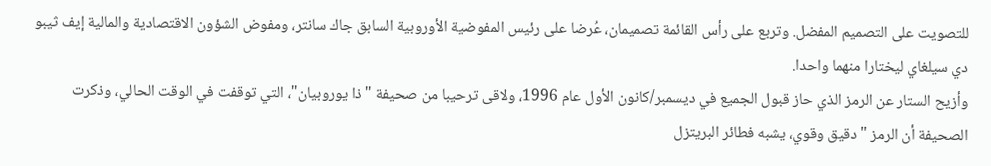للتصويت على التصميم المفضل. وتربع على رأس القائمة تصميمان، عُرضا على رئيس المفوضية الأوروبية السابق جاك سانتر، ومفوض الشؤون الاقتصادية والمالية إيف ثيبو دي سيلغاي ليختارا منهما واحدا.
وأزيح الستار عن الرمز الذي حاز قبول الجميع في ديسمبر/كانون الأول عام 1996، ولاقى ترحيبا من صحيفة "ذا يوروبيان"، التي توقفت في الوقت الحالي، وذكرت الصحيفة أن الرمز "دقيق وقوي، يشبه فطائر البريتزل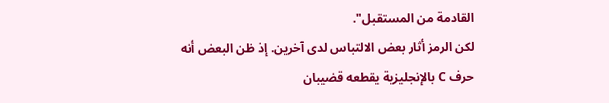القادمة من المستقبل".
لكن الرمز أثار بعض الالتباس لدى آخرين. إذ ظن البعض أنه حرف C بالإنجليزية يقطعه قضيبان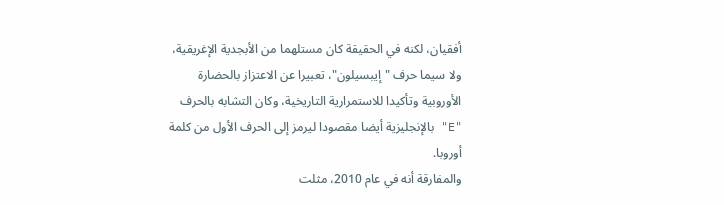أفقيان، لكنه في الحقيقة كان مستلهما من الأبجدية الإغريقية، ولا سيما حرف "إيبسيلون"، تعبيرا عن الاعتزاز بالحضارة الأوروبية وتأكيدا للاستمرارية التاريخية، وكان التشابه بالحرف "E" بالإنجليزية أيضا مقصودا ليرمز إلى الحرف الأول من كلمة أوروبا.
والمفارقة أنه في عام 2010، مثلت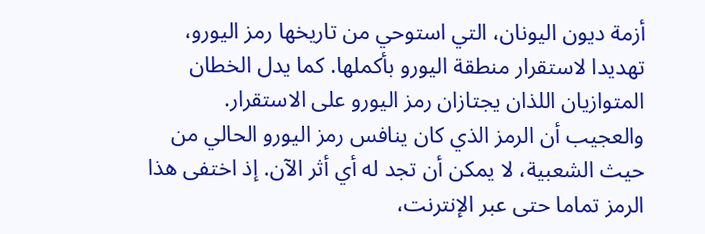أزمة ديون اليونان، التي استوحي من تاريخها رمز اليورو، تهديدا لاستقرار منطقة اليورو بأكملها. كما يدل الخطان المتوازيان اللذان يجتازان رمز اليورو على الاستقرار.
والعجيب أن الرمز الذي كان ينافس رمز اليورو الحالي من حيث الشعبية، لا يمكن أن تجد له أي أثر الآن. إذ اختفى هذا الرمز تماما حتى عبر الإنترنت،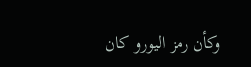وكأن رمز اليورو كان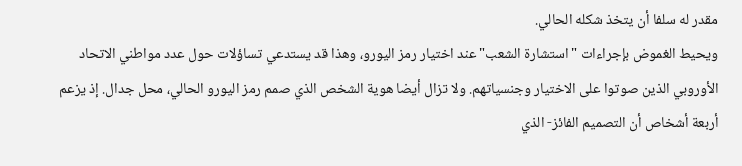مقدر له سلفا أن يتخذ شكله الحالي.
ويحيط الغموض بإجراءات "استشارة الشعب" عند اختيار رمز اليورو، وهذا قد يستدعي تساؤلات حول عدد مواطني الاتحاد الأوروبي الذين صوتوا على الاختيار وجنسياتهم. ولا تزال أيضا هوية الشخص الذي صمم رمز اليورو الحالي، محل جدال. إذ يزعم أربعة أشخاص أن التصميم الفائز- الذي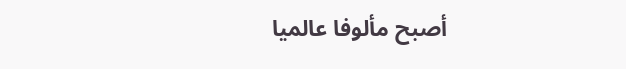أصبح مألوفا عالميا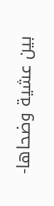بين عشية وضحاها-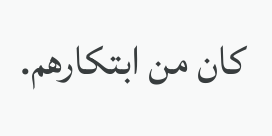كان من ابتكارهم.